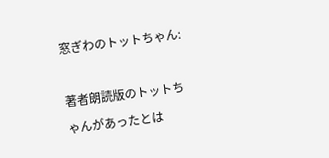窓ぎわのトットちゃん:

著者朗読版のトットちゃんがあったとは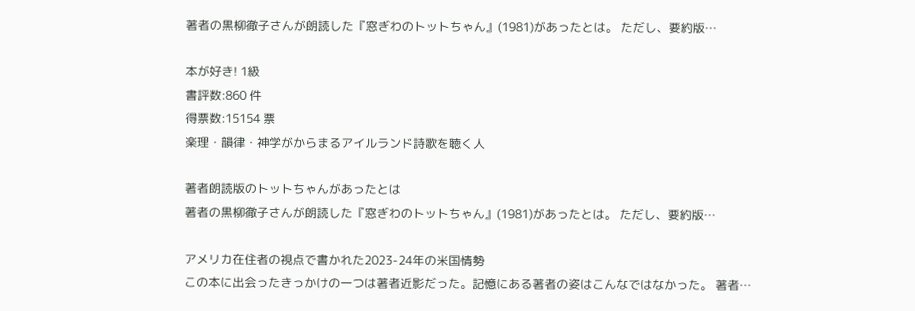著者の黒柳徹子さんが朗読した『窓ぎわのトットちゃん』(1981)があったとは。 ただし、要約版…

本が好き! 1級
書評数:860 件
得票数:15154 票
楽理・韻律・神学がからまるアイルランド詩歌を聴く人

著者朗読版のトットちゃんがあったとは
著者の黒柳徹子さんが朗読した『窓ぎわのトットちゃん』(1981)があったとは。 ただし、要約版…

アメリカ在住者の視点で書かれた2023-24年の米国情勢
この本に出会ったきっかけの一つは著者近影だった。記憶にある著者の姿はこんなではなかった。 著者…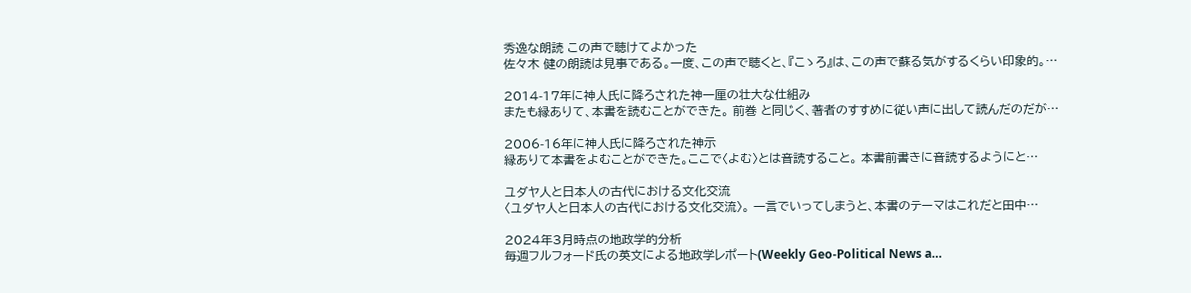秀逸な朗読 この声で聴けてよかった
佐々木 健の朗読は見事である。一度、この声で聴くと、『こゝろ』は、この声で蘇る気がするくらい印象的。…

2014-17年に神人氏に降ろされた神一厘の壮大な仕組み
またも縁ありて、本書を読むことができた。 前巻 と同じく、著者のすすめに従い声に出して読んだのだが…

2006-16年に神人氏に降ろされた神示
縁ありて本書をよむことができた。ここで〈よむ〉とは音読すること。 本書前書きに音読するようにと…

ユダヤ人と日本人の古代における文化交流
〈ユダヤ人と日本人の古代における文化交流〉。 一言でいってしまうと、本書のテーマはこれだと田中…

2024年3月時点の地政学的分析
毎週フルフォード氏の英文による地政学レポート(Weekly Geo-Political News a…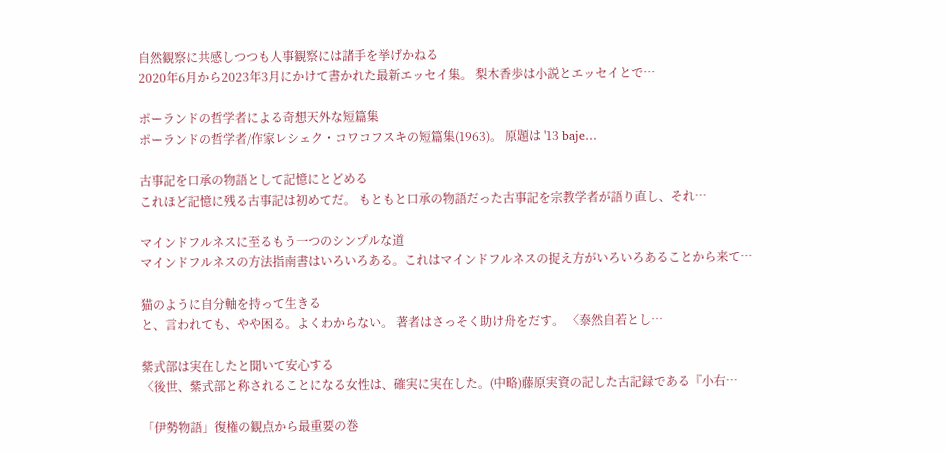自然観察に共感しつつも人事観察には諸手を挙げかねる
2020年6月から2023年3月にかけて書かれた最新エッセイ集。 梨木香歩は小説とエッセイとで…

ポーランドの哲学者による奇想天外な短篇集
ポーランドの哲学者/作家レシェク・コワコフスキの短篇集(1963)。 原題は '13 baje…

古事記を口承の物語として記憶にとどめる
これほど記憶に残る古事記は初めてだ。 もともと口承の物語だった古事記を宗教学者が語り直し、それ…

マインドフルネスに至るもう一つのシンプルな道
マインドフルネスの方法指南書はいろいろある。これはマインドフルネスの捉え方がいろいろあることから来て…

猫のように自分軸を持って生きる
と、言われても、やや困る。よくわからない。 著者はさっそく助け舟をだす。 〈泰然自若とし…

紫式部は実在したと聞いて安心する
〈後世、紫式部と称されることになる女性は、確実に実在した。(中略)藤原実資の記した古記録である『小右…

「伊勢物語」復権の観点から最重要の巻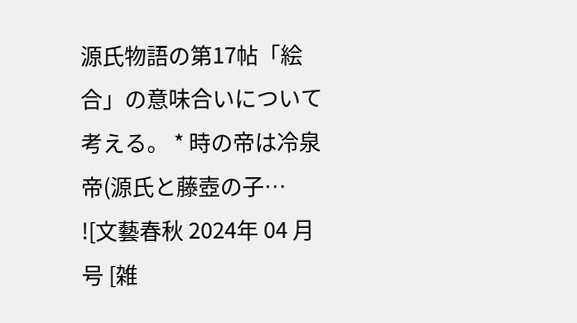源氏物語の第17帖「絵合」の意味合いについて考える。 * 時の帝は冷泉帝(源氏と藤壺の子…
![文藝春秋 2024年 04 月号 [雑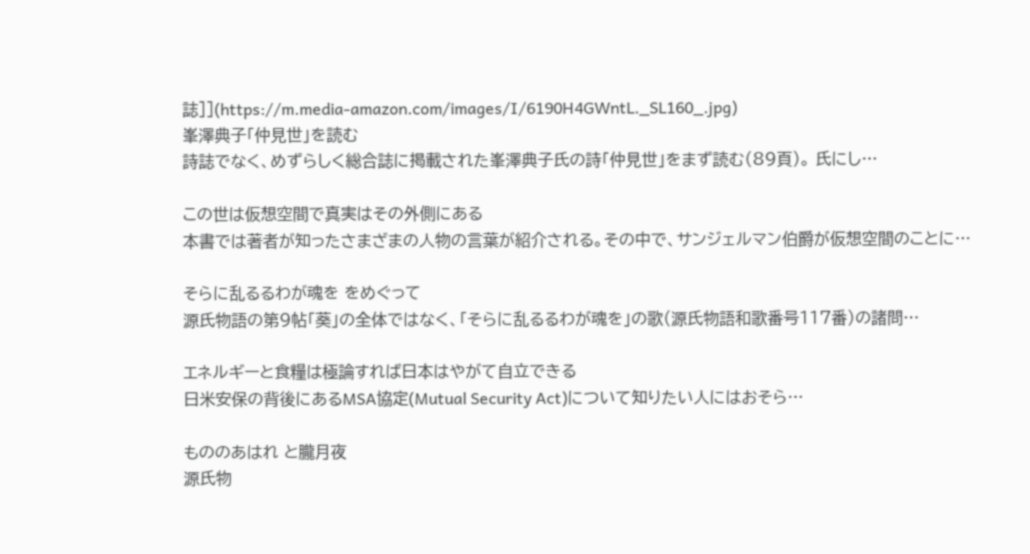誌]](https://m.media-amazon.com/images/I/6190H4GWntL._SL160_.jpg)
峯澤典子「仲見世」を読む
詩誌でなく、めずらしく総合誌に掲載された峯澤典子氏の詩「仲見世」をまず読む(89頁)。 氏にし…

この世は仮想空間で真実はその外側にある
本書では著者が知ったさまざまの人物の言葉が紹介される。その中で、サンジェルマン伯爵が仮想空間のことに…

そらに乱るるわが魂を をめぐって
源氏物語の第9帖「葵」の全体ではなく、「そらに乱るるわが魂を」の歌(源氏物語和歌番号117番)の諸問…

エネルギーと食糧は極論すれば日本はやがて自立できる
日米安保の背後にあるMSA協定(Mutual Security Act)について知りたい人にはおそら…

もののあはれ と朧月夜
源氏物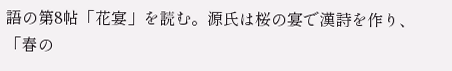語の第8帖「花宴」を読む。源氏は桜の宴で漢詩を作り、「春の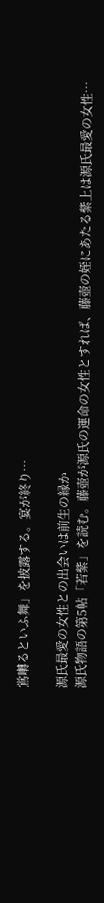鴬囀るといふ舞」を披露する。宴が終り…

源氏最愛の女性との出会いは前生の縁か
源氏物語の第5帖「若紫」を読む。藤壺が源氏の運命の女性とすれば、藤壺の姪にあたる紫上は源氏最愛の女性…